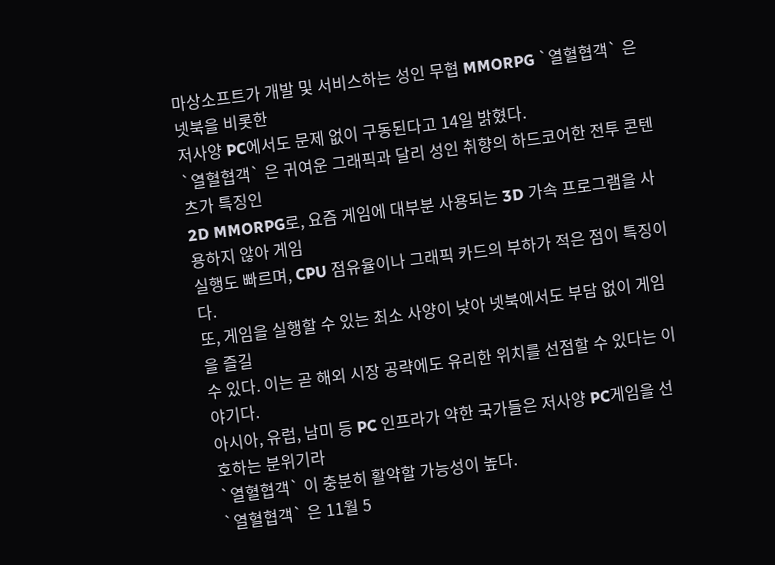마상소프트가 개발 및 서비스하는 성인 무협 MMORPG `열혈협객` 은 넷북을 비롯한
저사양 PC에서도 문제 없이 구동된다고 14일 밝혔다.
`열혈협객` 은 귀여운 그래픽과 달리 성인 취향의 하드코어한 전투 콘텐츠가 특징인
2D MMORPG로, 요즘 게임에 대부분 사용되는 3D 가속 프로그램을 사용하지 않아 게임
실행도 빠르며, CPU 점유율이나 그래픽 카드의 부하가 적은 점이 특징이다.
또, 게임을 실행할 수 있는 최소 사양이 낮아 넷북에서도 부담 없이 게임을 즐길
수 있다. 이는 곧 해외 시장 공략에도 유리한 위치를 선점할 수 있다는 이야기다.
아시아, 유럽, 남미 등 PC 인프라가 약한 국가들은 저사양 PC게임을 선호하는 분위기라
`열혈협객` 이 충분히 활약할 가능성이 높다.
`열혈협객` 은 11월 5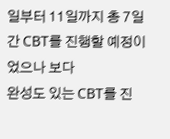일부터 11일까지 총 7일간 CBT를 진행할 예정이었으나 보다
완성도 있는 CBT를 진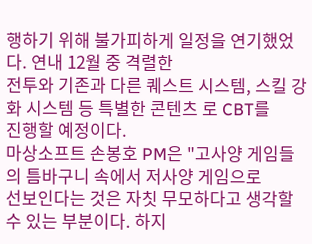행하기 위해 불가피하게 일정을 연기했었다. 연내 12월 중 격렬한
전투와 기존과 다른 퀘스트 시스템, 스킬 강화 시스템 등 특별한 콘텐츠 로 CBT를
진행할 예정이다.
마상소프트 손봉호 PM은 "고사양 게임들의 틈바구니 속에서 저사양 게임으로
선보인다는 것은 자칫 무모하다고 생각할 수 있는 부분이다. 하지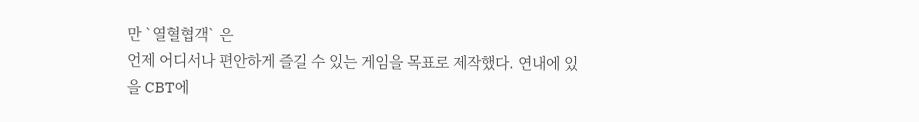만 `열혈협객` 은
언제 어디서나 편안하게 즐길 수 있는 게임을 목표로 제작했다. 연내에 있을 CBT에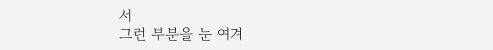서
그런 부분을 눈 여겨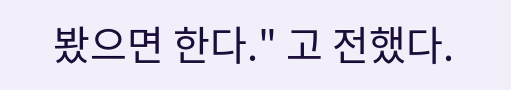봤으면 한다." 고 전했다.